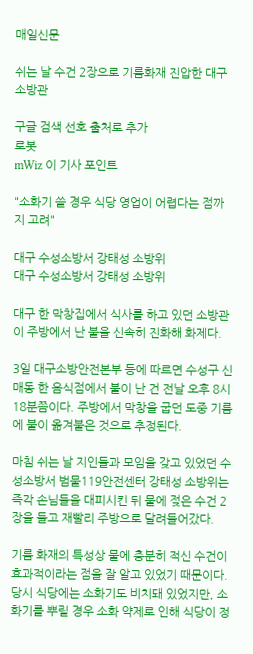매일신문

쉬는 날 수건 2장으로 기름화재 진압한 대구 소방관

구글 검색 선호 출처로 추가
로봇
mWiz 이 기사 포인트

"소화기 쓸 경우 식당 영업이 어렵다는 점까지 고려"

대구 수성소방서 강태성 소방위
대구 수성소방서 강태성 소방위

대구 한 막창집에서 식사를 하고 있던 소방관이 주방에서 난 불을 신속히 진화해 화제다.

3일 대구소방안전본부 등에 따르면 수성구 신매동 한 음식점에서 불이 난 건 전날 오후 8시 18분쯤이다. 주방에서 막창을 굽던 도중 기름에 불이 옮겨붙은 것으로 추정된다.

마침 쉬는 날 지인들과 모임을 갖고 있었던 수성소방서 범물119안전센터 강태성 소방위는 즉각 손님들을 대피시킨 뒤 물에 젖은 수건 2장을 들고 재빨리 주방으로 달려들어갔다.

기름 화재의 특성상 물에 충분히 적신 수건이 효과적이라는 점을 잘 알고 있었기 때문이다. 당시 식당에는 소화기도 비치돼 있었지만, 소화기를 뿌릴 경우 소화 약제로 인해 식당이 정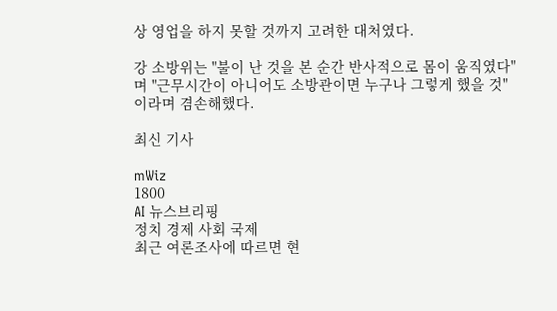상 영업을 하지 못할 것까지 고려한 대처였다.

강 소방위는 "불이 난 것을 본 순간 반사적으로 몸이 움직였다"며 "근무시간이 아니어도 소방관이면 누구나 그렇게 했을 것"이라며 겸손해했다.

최신 기사

mWiz
1800
AI 뉴스브리핑
정치 경제 사회 국제
최근 여론조사에 따르면 현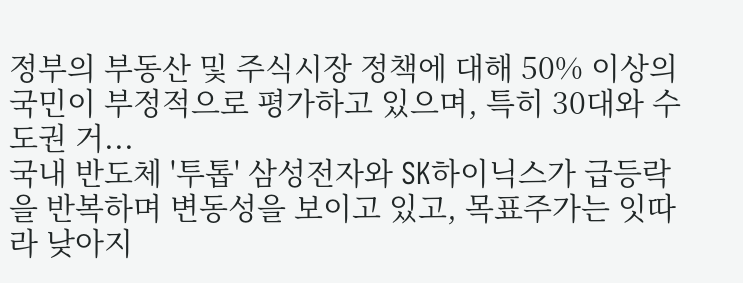정부의 부동산 및 주식시장 정책에 대해 50% 이상의 국민이 부정적으로 평가하고 있으며, 특히 30대와 수도권 거...
국내 반도체 '투톱' 삼성전자와 SK하이닉스가 급등락을 반복하며 변동성을 보이고 있고, 목표주가는 잇따라 낮아지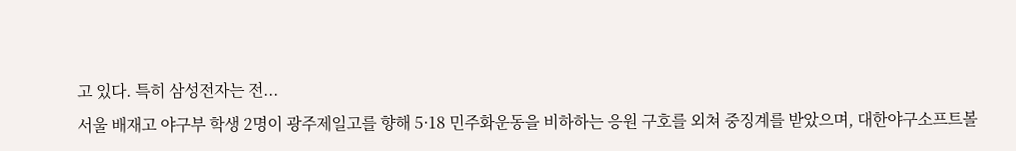고 있다. 특히 삼성전자는 전...
서울 배재고 야구부 학생 2명이 광주제일고를 향해 5·18 민주화운동을 비하하는 응원 구호를 외쳐 중징계를 받았으며, 대한야구소프트볼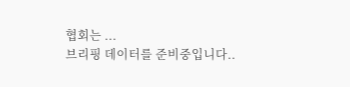협회는 ...
브리핑 데이터를 준비중입니다..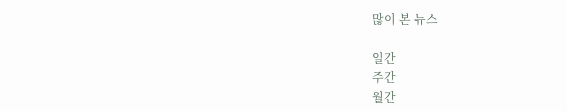많이 본 뉴스

일간
주간
월간